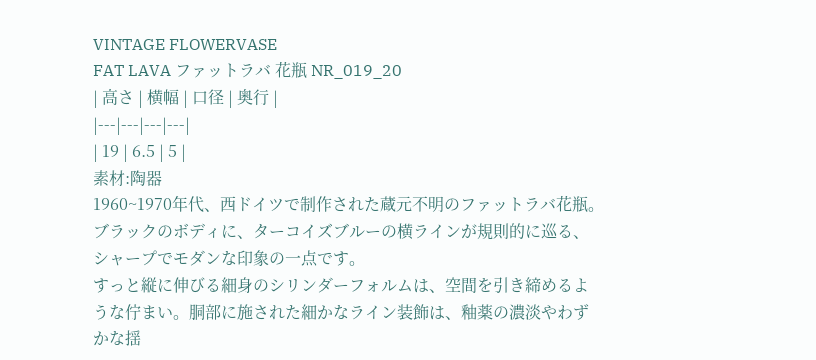VINTAGE FLOWERVASE
FAT LAVA ファットラバ 花瓶 NR_019_20
| 高さ | 横幅 | 口径 | 奥行 |
|---|---|---|---|
| 19 | 6.5 | 5 |
素材:陶器
1960~1970年代、西ドイツで制作された蔵元不明のファットラバ花瓶。
ブラックのボディに、ターコイズブルーの横ラインが規則的に巡る、シャープでモダンな印象の一点です。
すっと縦に伸びる細身のシリンダーフォルムは、空間を引き締めるような佇まい。胴部に施された細かなライン装飾は、釉薬の濃淡やわずかな揺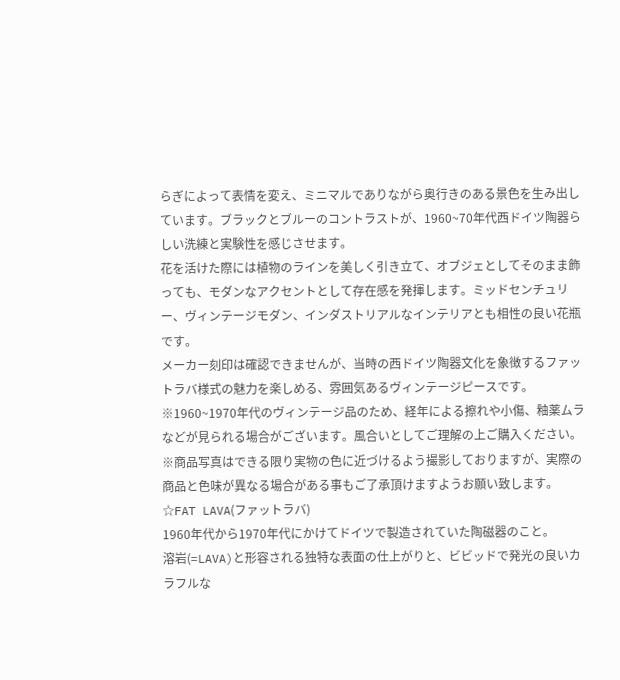らぎによって表情を変え、ミニマルでありながら奥行きのある景色を生み出しています。ブラックとブルーのコントラストが、1960~70年代西ドイツ陶器らしい洗練と実験性を感じさせます。
花を活けた際には植物のラインを美しく引き立て、オブジェとしてそのまま飾っても、モダンなアクセントとして存在感を発揮します。ミッドセンチュリー、ヴィンテージモダン、インダストリアルなインテリアとも相性の良い花瓶です。
メーカー刻印は確認できませんが、当時の西ドイツ陶器文化を象徴するファットラバ様式の魅力を楽しめる、雰囲気あるヴィンテージピースです。
※1960~1970年代のヴィンテージ品のため、経年による擦れや小傷、釉薬ムラなどが見られる場合がございます。風合いとしてご理解の上ご購入ください。
※商品写真はできる限り実物の色に近づけるよう撮影しておりますが、実際の商品と色味が異なる場合がある事もご了承頂けますようお願い致します。
☆FAT LAVA(ファットラバ)
1960年代から1970年代にかけてドイツで製造されていた陶磁器のこと。
溶岩(=LAVA)と形容される独特な表面の仕上がりと、ビビッドで発光の良いカラフルな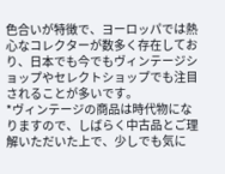色合いが特徴で、ヨーロッパでは熱心なコレクターが数多く存在しており、日本でも今でもヴィンテージショップやセレクトショップでも注目されることが多いです。
*ヴィンテージの商品は時代物になりますので、しばらく中古品とご理解いただいた上で、少しでも気に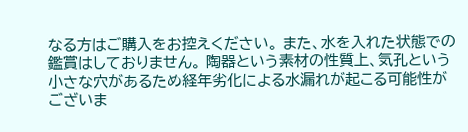なる方はご購入をお控えください。 また、水を入れた状態での鑑賞はしておりません。 陶器という素材の性質上、気孔という小さな穴があるため経年劣化による水漏れが起こる可能性がございま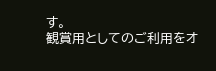す。
観賞用としてのご利用をオ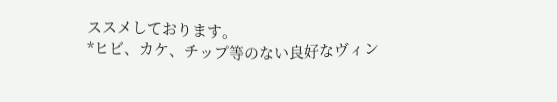ススメしております。
*ヒビ、カケ、チップ等のない良好なヴィン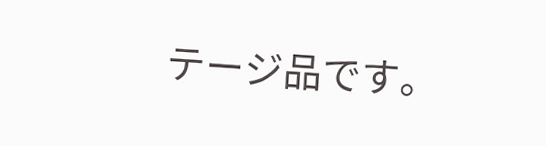テージ品です。